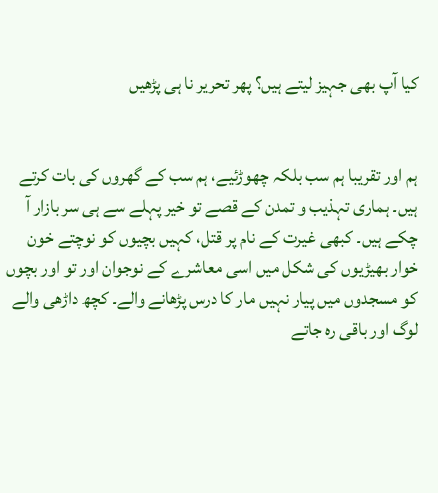کیا آپ بھی جہیز لیتے ہیں؟ پھر تحریر نا ہی پڑھیں


ہم اور تقریبا ہم سب بلکہ چھوڑئیے، ہم سب کے گھروں کی بات کرتے ہیں۔ ہماری تہذیب و تمدن کے قصے تو خیر پہلے سے ہی سر بازار آ چکے ہیں۔ کبھی غیرت کے نام پر قتل، کہیں بچیوں کو نوچتے خون خوار بھیڑیوں کی شکل میں اسی معاشرے کے نوجوان اور تو اور بچوں کو مسجدوں میں پیار نہیں مار کا درس پڑھانے والے۔ کچھ داڑھی والے لوگ اور باقی رہ جاتے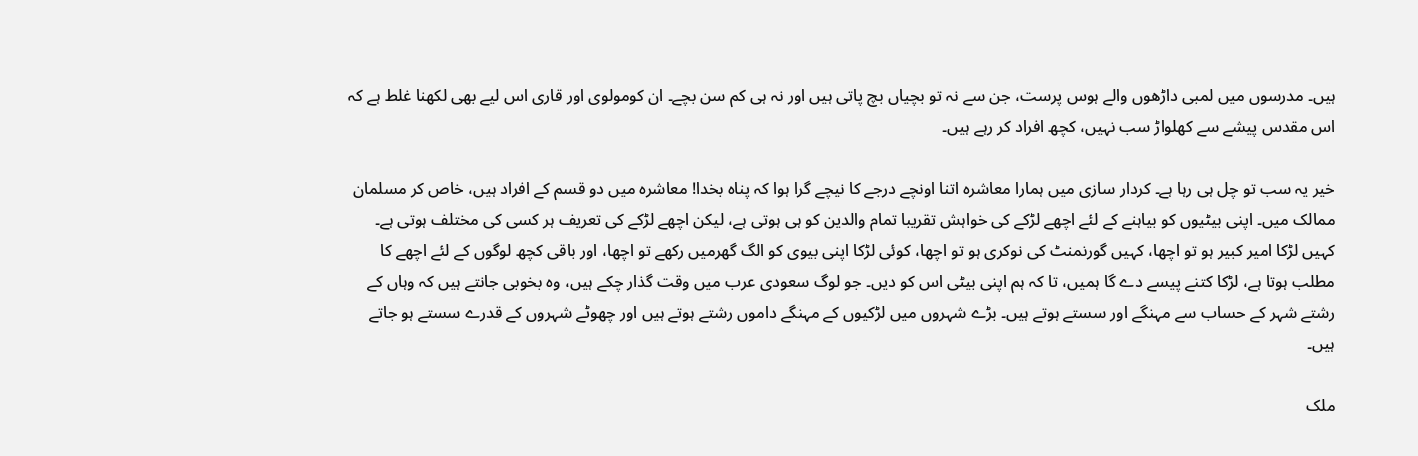ہیں۔ مدرسوں میں لمبی داڑھوں والے ہوس پرست، جن سے نہ تو بچیاں بچ پاتی ہیں اور نہ ہی کم سن بچے۔ ان کومولوی اور قاری اس لیے بھی لکھنا غلط ہے کہ اس مقدس پیشے سے کھلواڑ سب نہیں، کچھ افراد کر رہے ہیں۔

خیر یہ سب تو چل ہی رہا ہے۔ کردار سازی میں ہمارا معاشرہ اتنا اونچے درجے کا نیچے گرا ہوا کہ پناہ بخدا! معاشرہ میں دو قسم کے افراد ہیں، خاص کر مسلمان ممالک میں۔ اپنی بیٹیوں کو بیاہنے کے لئے اچھے لڑکے کی خواہش تقریبا تمام والدین کو ہی ہوتی ہے، لیکن اچھے لڑکے کی تعریف ہر کسی کی مختلف ہوتی ہے۔ کہیں لڑکا امیر کبیر ہو تو اچھا، کہیں گورنمنٹ کی نوکری ہو تو اچھا، کوئی لڑکا اپنی بیوی کو الگ گھرمیں رکھے تو اچھا، اور باقی کچھ لوگوں کے لئے اچھے کا مطلب ہوتا ہے، لڑکا کتنے پیسے دے گا ہمیں، تا کہ ہم اپنی بیٹی اس کو دیں۔ جو لوگ سعودی عرب میں وقت گذار چکے ہیں، وہ بخوبی جانتے ہیں کہ وہاں کے رشتے شہر کے حساب سے مہنگے اور سستے ہوتے ہیں۔ بڑے شہروں میں لڑکیوں کے مہنگے داموں رشتے ہوتے ہیں اور چھوٹے شہروں کے قدرے سستے ہو جاتے ہیں۔

ملک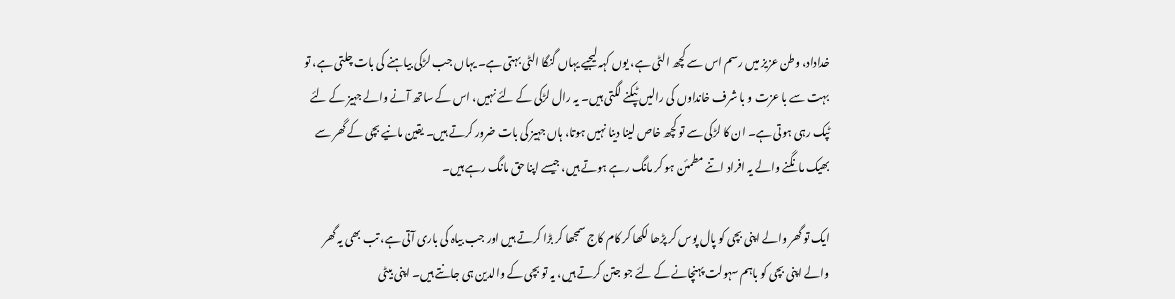خداداد، وطن عزیز میں رسم اس سے کچھ الٹی ہے، یوں کہہ لیجیے یہاں گنگا الٹی بہتی ہے۔ یہاں جب لڑکی بیاہنے کی بات چلتی ہے، تو بہت سے با عزت و با شرف خانداوں کی رالیں ٹپکنے لگتی ہیں۔ یہ رال لڑکی کے لئے نہیں، اس کے ساتھ آنے والے جہیز کے لئے ٹپک رہی ہوتی ہے۔ ان کا لڑکی سے تو کچھ خاص لینا دینا نہیں ہوتا، ہاں جہیز کی بات ضرور کرتے ہیں۔ یقین مانیے بچی کے گھر سے بھیک مانگنے والے یہ افراد اتنے مطمئن ہو کر مانگ رہے ہوتے ہیں، جیسے اپنا حق مانگ رہے ہیں۔

ایک تو گھر والے اپنی بچی کو پال پوس کر پڑھا لکھا کر کام کاج سمجھا کر بڑا کرتے ہیں اور جب بیاہ کی باری آتی ہے، تب بھی یہ گھر والے اپنی بچی کو باہم سہولت پہنچانے کے لئے جو جتن کرتے ہیں، یہ تو بچی کے والدین ہی جانتے ہیں۔ اپنی بیٹی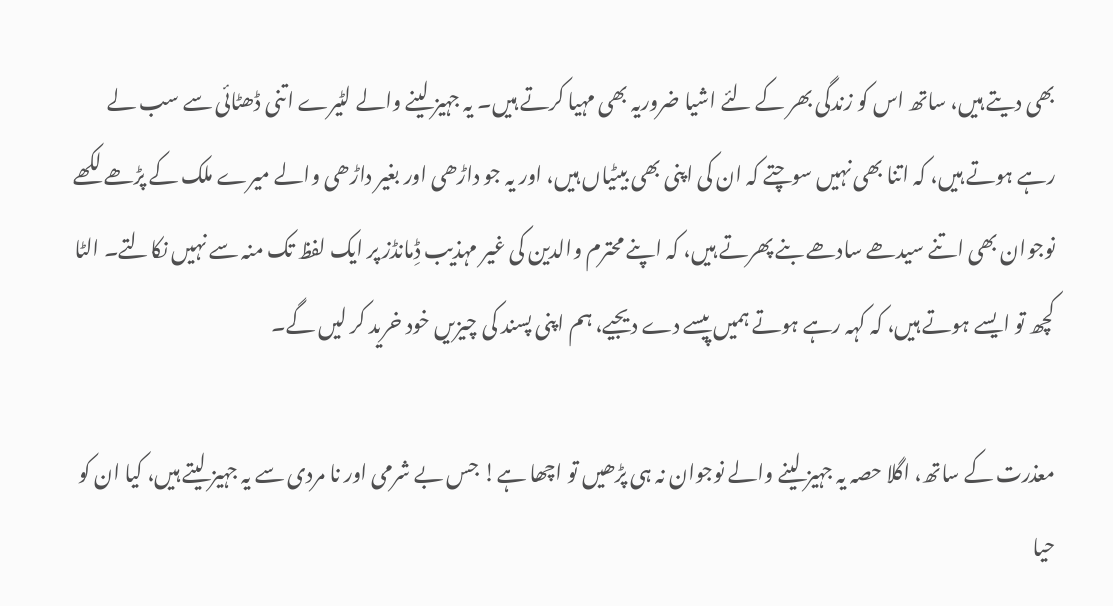بھی دیتے ہیں، ساتھ اس کو زندگی بھر کے لئے اشیا ضروریہ بھی مہیا کرتے ہیں۔ یہ جہیز لینے والے لٹیرے اتنی ڈھٹائی سے سب لے رہے ہوتے ہیں، کہ اتنا بھی نہیں سوچتے کہ ان کی اپنی بھی بیٹیاں ہیں، اور یہ جو داڑھی اور بغیر داڑھی والے میرے ملک کے پڑھے لکھے نوجوان بھی اتنے سیدھے سادھے بنے پھرتے ہیں، کہ اپنے محترم والدین کی غیر مہذیب ڈِمانڈز پر ایک لفظ تک منہ سے نہیں نکالتے۔ الٹا کچھ تو ایسے ہوتے ہیں، کہ کہہ رہے ہوتے ہمیں پیسے دے دیجیے، ہم اپنی پسند کی چیزیں خود خرید کر لیں گے۔

معذرت کے ساتھ، اگلا حصہ یہ جہیز لینے والے نوجوان نہ ہی پڑھیں تو اچھا ہے! جس بے شرمی اور نا مردی سے یہ جہیز لیتے ہیں، کیا ان کو حیا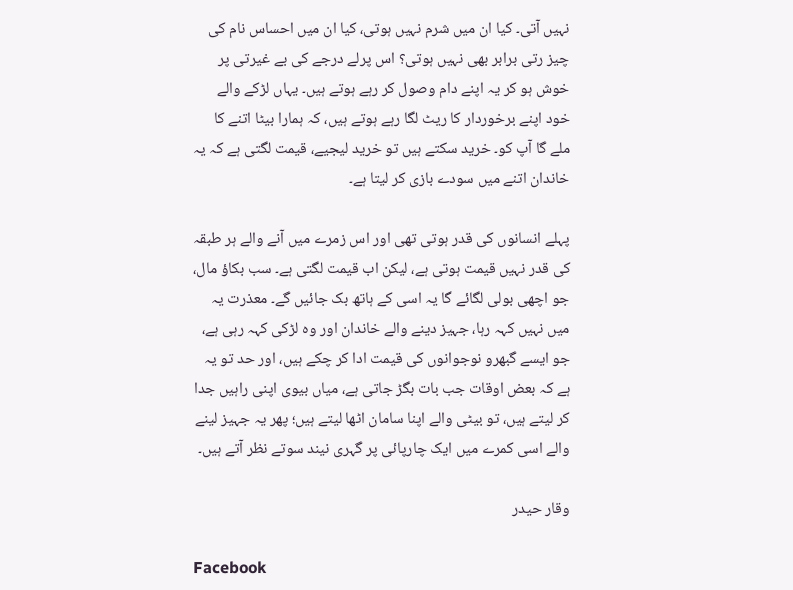نہیں آتی۔ کیا ان میں شرم نہیں ہوتی، کیا ان میں احساس نام کی چیز رتی برابر بھی نہیں ہوتی؟ اس پرلے درجے کی بے غیرتی پر خوش ہو کر یہ اپنے دام وصول کر رہے ہوتے ہیں۔ یہاں لڑکے والے خود اپنے برخوردار کا ریٹ لگا رہے ہوتے ہیں، کہ ہمارا بیٹا اتنے کا ملے گا آپ کو۔ خرید سکتے ہیں تو خرید لیجیے، قیمت لگتی ہے کہ یہ خاندان اتنے میں سودے بازی کر لیتا ہے۔

پہلے انسانوں کی قدر ہوتی تھی اور اس زمرے میں آنے والے ہر طبقہ کی قدر نہیں قیمت ہوتی ہے، لیکن اب قیمت لگتی ہے۔ سب بکاؤ مال، جو اچھی بولی لگائے گا یہ اسی کے ہاتھ بک جائیں گے۔ معذرت یہ میں نہیں کہہ رہا، جہیز دینے والے خاندان اور وہ لڑکی کہہ رہی ہے، جو ایسے گبھرو نوجوانوں کی قیمت ادا کر چکے ہیں، اور حد تو یہ ہے کہ بعض اوقات جب بات بگڑ جاتی ہے، میاں بیوی اپنی راہیں جدا کر لیتے ہیں، تو بیٹی والے اپنا سامان اٹھا لیتے ہیں؛ پھر یہ جہیز لینے والے اسی کمرے میں ایک چارپائی پر گہری نیند سوتے نظر آتے ہیں۔

وقار حیدر

Facebook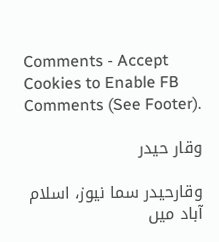Comments - Accept Cookies to Enable FB Comments (See Footer).

وقار حیدر

وقارحیدر سما نیوز، اسلام آباد میں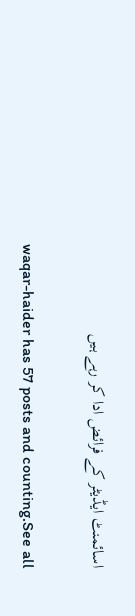اسائمنٹ ایڈیٹر کے فرائض ادا کر رہے ہیں

waqar-haider has 57 posts and counting.See all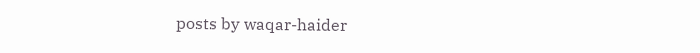posts by waqar-haider